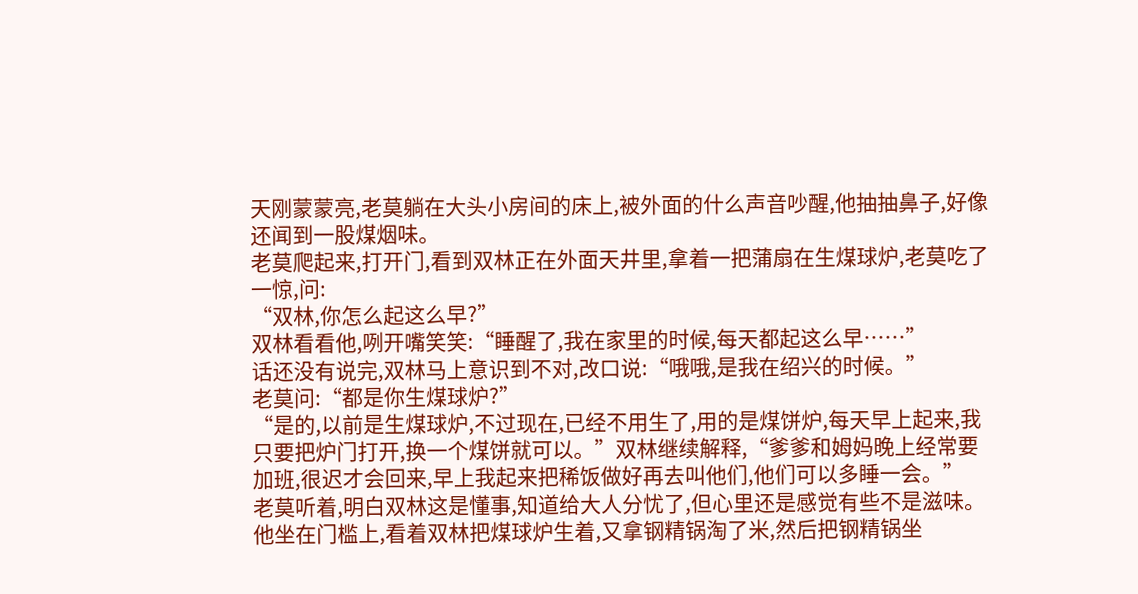天刚蒙蒙亮,老莫躺在大头小房间的床上,被外面的什么声音吵醒,他抽抽鼻子,好像还闻到一股煤烟味。
老莫爬起来,打开门,看到双林正在外面天井里,拿着一把蒲扇在生煤球炉,老莫吃了一惊,问:
“双林,你怎么起这么早?”
双林看看他,咧开嘴笑笑:“睡醒了,我在家里的时候,每天都起这么早……”
话还没有说完,双林马上意识到不对,改口说:“哦哦,是我在绍兴的时候。”
老莫问:“都是你生煤球炉?”
“是的,以前是生煤球炉,不过现在,已经不用生了,用的是煤饼炉,每天早上起来,我只要把炉门打开,换一个煤饼就可以。”双林继续解释,“爹爹和姆妈晚上经常要加班,很迟才会回来,早上我起来把稀饭做好再去叫他们,他们可以多睡一会。”
老莫听着,明白双林这是懂事,知道给大人分忧了,但心里还是感觉有些不是滋味。
他坐在门槛上,看着双林把煤球炉生着,又拿钢精锅淘了米,然后把钢精锅坐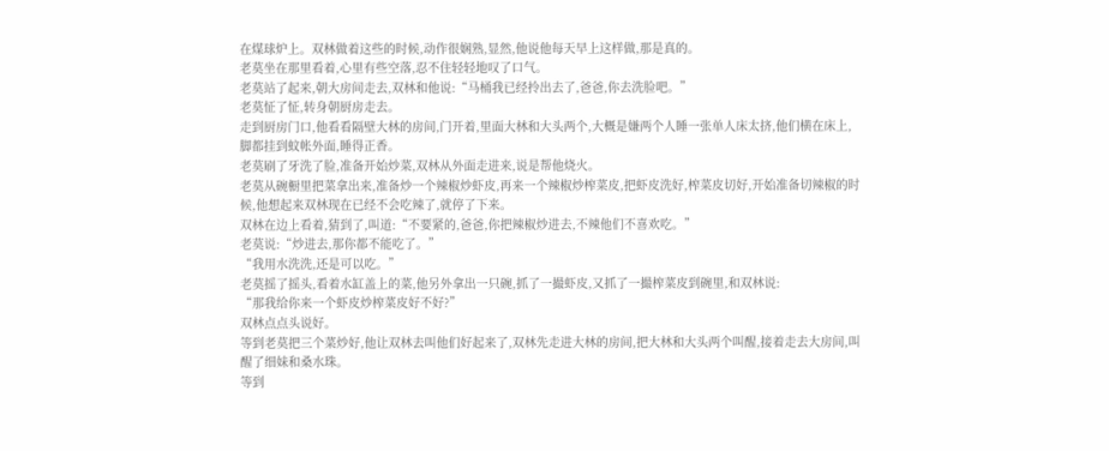在煤球炉上。双林做着这些的时候,动作很娴熟,显然,他说他每天早上这样做,那是真的。
老莫坐在那里看着,心里有些空落,忍不住轻轻地叹了口气。
老莫站了起来,朝大房间走去,双林和他说:“马桶我已经拎出去了,爸爸,你去洗脸吧。”
老莫怔了怔,转身朝厨房走去。
走到厨房门口,他看看隔壁大林的房间,门开着,里面大林和大头两个,大概是嫌两个人睡一张单人床太挤,他们横在床上,脚都挂到蚊帐外面,睡得正香。
老莫刷了牙洗了脸,准备开始炒菜,双林从外面走进来,说是帮他烧火。
老莫从碗橱里把菜拿出来,准备炒一个辣椒炒虾皮,再来一个辣椒炒榨菜皮,把虾皮洗好,榨菜皮切好,开始准备切辣椒的时候,他想起来双林现在已经不会吃辣了,就停了下来。
双林在边上看着,猜到了,叫道:“不要紧的,爸爸,你把辣椒炒进去,不辣他们不喜欢吃。”
老莫说:“炒进去,那你都不能吃了。”
“我用水洗洗,还是可以吃。”
老莫摇了摇头,看着水缸盖上的菜,他另外拿出一只碗,抓了一撮虾皮,又抓了一撮榨菜皮到碗里,和双林说:
“那我给你来一个虾皮炒榨菜皮好不好?”
双林点点头说好。
等到老莫把三个菜炒好,他让双林去叫他们好起来了,双林先走进大林的房间,把大林和大头两个叫醒,接着走去大房间,叫醒了细妹和桑水珠。
等到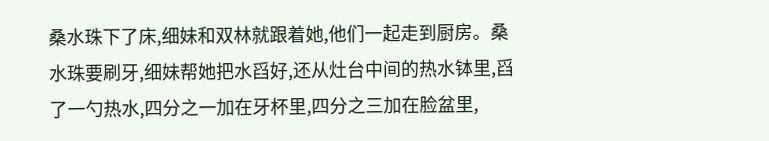桑水珠下了床,细妹和双林就跟着她,他们一起走到厨房。桑水珠要刷牙,细妹帮她把水舀好,还从灶台中间的热水钵里,舀了一勺热水,四分之一加在牙杯里,四分之三加在脸盆里,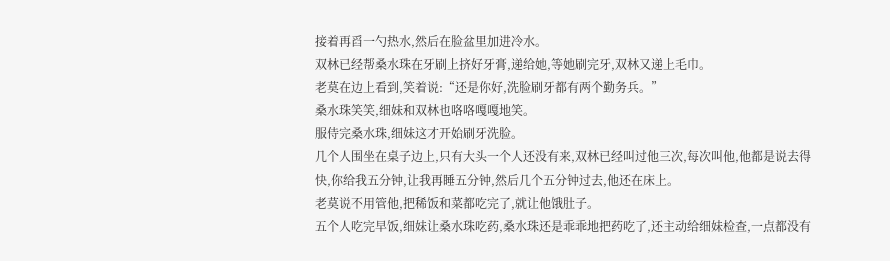接着再舀一勺热水,然后在脸盆里加进冷水。
双林已经帮桑水珠在牙刷上挤好牙膏,递给她,等她刷完牙,双林又递上毛巾。
老莫在边上看到,笑着说:“还是你好,洗脸刷牙都有两个勤务兵。”
桑水珠笑笑,细妹和双林也咯咯嘎嘎地笑。
服侍完桑水珠,细妹这才开始刷牙洗脸。
几个人围坐在桌子边上,只有大头一个人还没有来,双林已经叫过他三次,每次叫他,他都是说去得快,你给我五分钟,让我再睡五分钟,然后几个五分钟过去,他还在床上。
老莫说不用管他,把稀饭和菜都吃完了,就让他饿肚子。
五个人吃完早饭,细妹让桑水珠吃药,桑水珠还是乖乖地把药吃了,还主动给细妹检查,一点都没有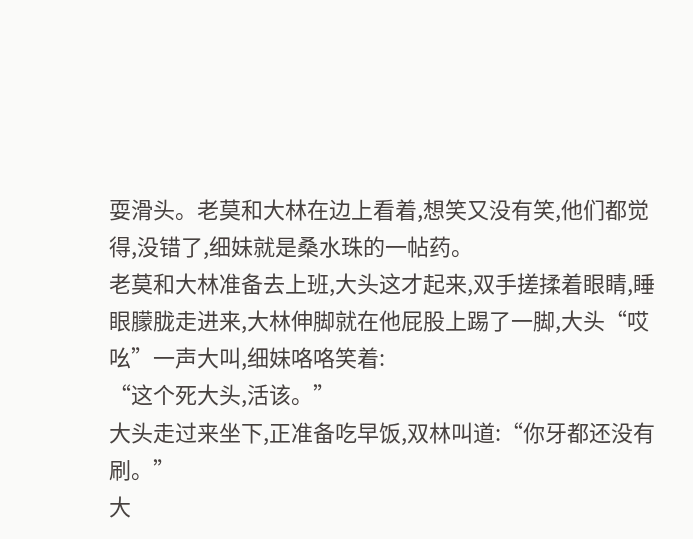耍滑头。老莫和大林在边上看着,想笑又没有笑,他们都觉得,没错了,细妹就是桑水珠的一帖药。
老莫和大林准备去上班,大头这才起来,双手搓揉着眼睛,睡眼朦胧走进来,大林伸脚就在他屁股上踢了一脚,大头“哎吆”一声大叫,细妹咯咯笑着:
“这个死大头,活该。”
大头走过来坐下,正准备吃早饭,双林叫道:“你牙都还没有刷。”
大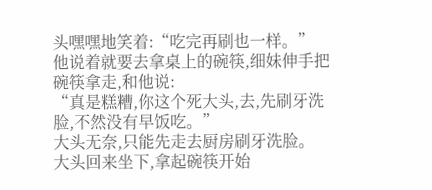头嘿嘿地笑着:“吃完再刷也一样。”
他说着就要去拿桌上的碗筷,细妹伸手把碗筷拿走,和他说:
“真是糕糟,你这个死大头,去,先刷牙洗脸,不然没有早饭吃。”
大头无奈,只能先走去厨房刷牙洗脸。
大头回来坐下,拿起碗筷开始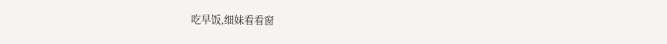吃早饭,细妹看看窗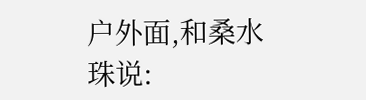户外面,和桑水珠说: